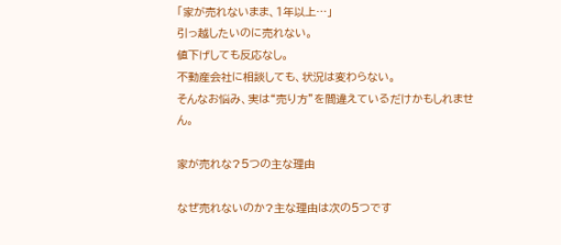「家が売れないまま、1年以上…」
引っ越したいのに売れない。
値下げしても反応なし。
不動産会社に相談しても、状況は変わらない。
そんなお悩み、実は“売り方”を間違えているだけかもしれません。

家が売れな?5つの主な理由

なぜ売れないのか?主な理由は次の5つです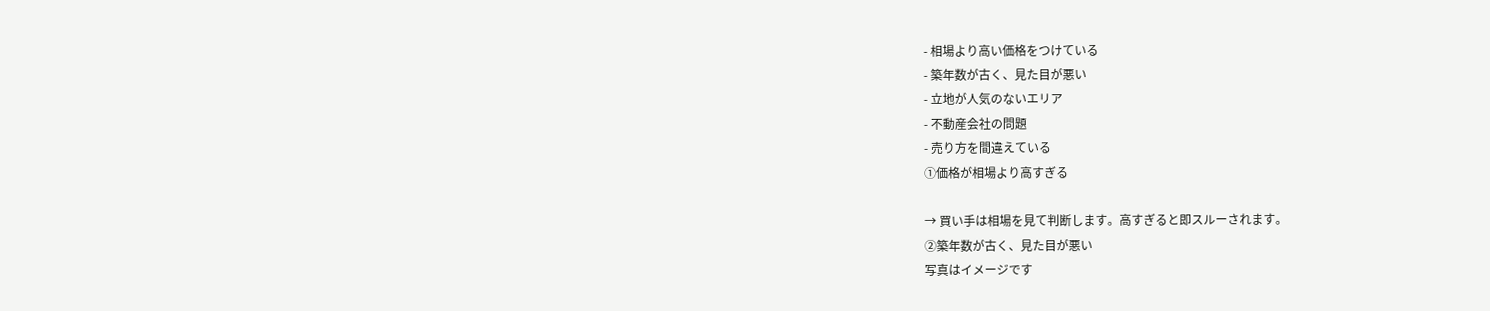- 相場より高い価格をつけている
- 築年数が古く、見た目が悪い
- 立地が人気のないエリア
- 不動産会社の問題
- 売り方を間違えている
①価格が相場より高すぎる

→ 買い手は相場を見て判断します。高すぎると即スルーされます。
②築年数が古く、見た目が悪い
写真はイメージです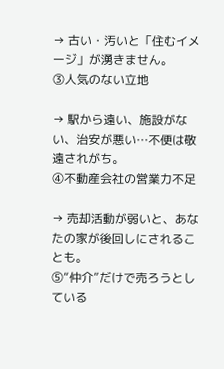→ 古い・汚いと「住むイメージ」が湧きません。
③人気のない立地

→ 駅から遠い、施設がない、治安が悪い…不便は敬遠されがち。
④不動産会社の営業力不足

→ 売却活動が弱いと、あなたの家が後回しにされることも。
⑤“仲介”だけで売ろうとしている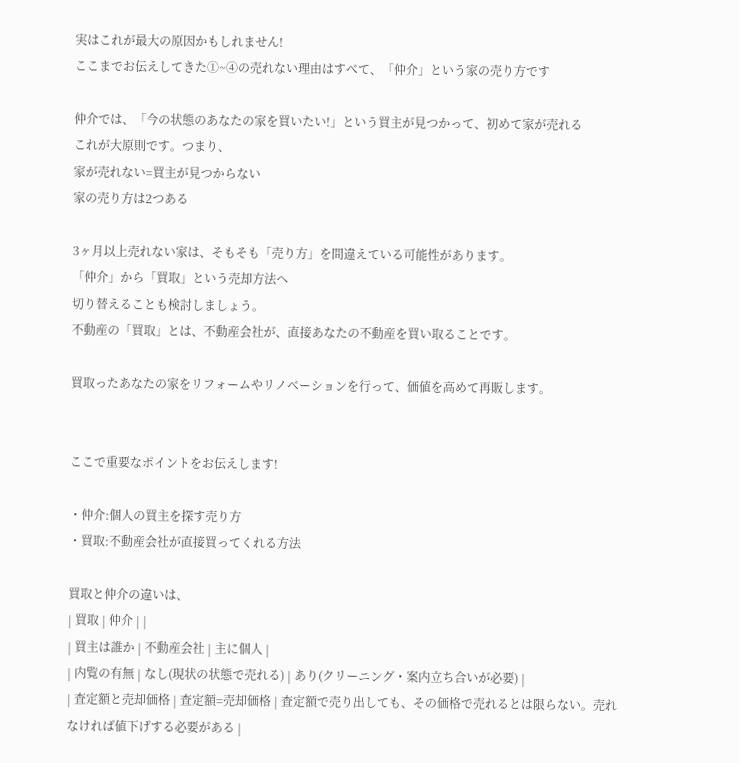実はこれが最大の原因かもしれません!
ここまでお伝えしてきた①~④の売れない理由はすべて、「仲介」という家の売り方です

仲介では、「今の状態のあなたの家を買いたい!」という買主が見つかって、初めて家が売れる
これが大原則です。つまり、
家が売れない=買主が見つからない
家の売り方は2つある

3ヶ月以上売れない家は、そもそも「売り方」を間違えている可能性があります。
「仲介」から「買取」という売却方法へ
切り替えることも検討しましょう。
不動産の「買取」とは、不動産会社が、直接あなたの不動産を買い取ることです。

買取ったあなたの家をリフォームやリノベーションを行って、価値を高めて再販します。


ここで重要なポイントをお伝えします!

・仲介:個人の買主を探す売り方
・買取:不動産会社が直接買ってくれる方法

買取と仲介の違いは、
| 買取 | 仲介 | |
| 買主は誰か | 不動産会社 | 主に個人 |
| 内覧の有無 | なし(現状の状態で売れる) | あり(クリーニング・案内立ち合いが必要) |
| 査定額と売却価格 | 査定額=売却価格 | 査定額で売り出しても、その価格で売れるとは限らない。売れなければ値下げする必要がある |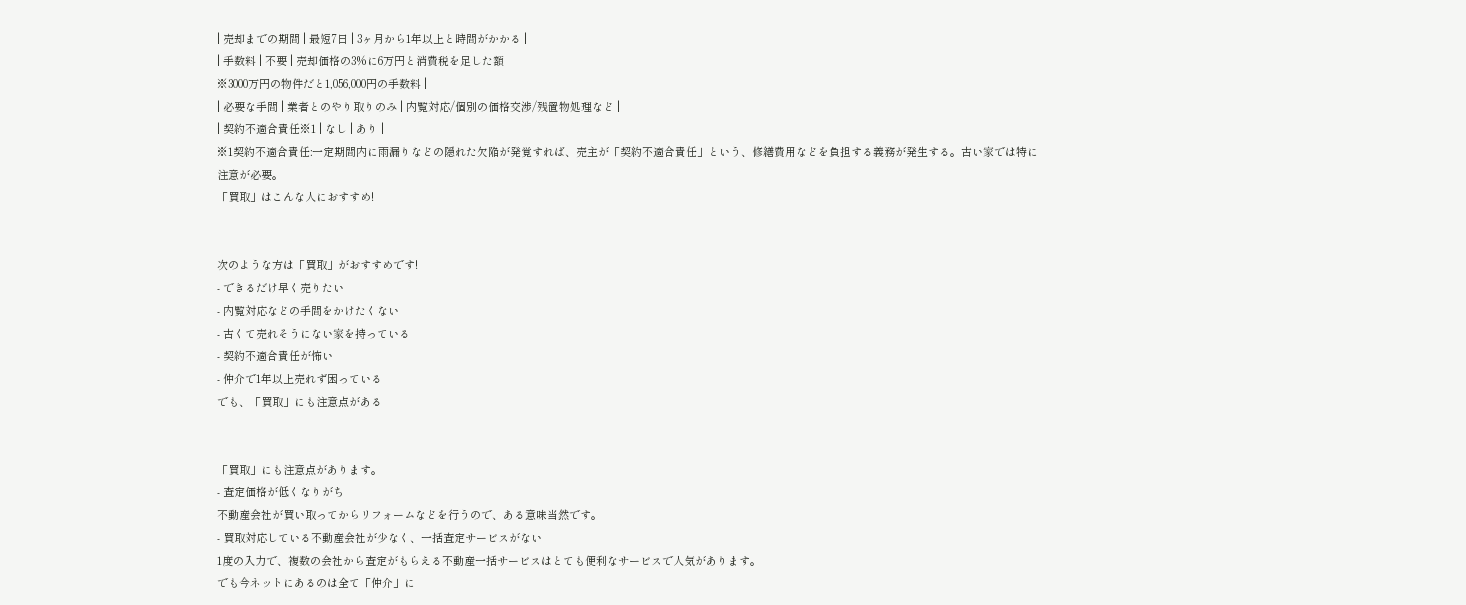| 売却までの期間 | 最短7日 | 3ヶ月から1年以上と時間がかかる |
| 手数料 | 不要 | 売却価格の3%に6万円と消費税を足した額
※3000万円の物件だと1,056,000円の手数料 |
| 必要な手間 | 業者とのやり取りのみ | 内覧対応/個別の価格交渉/残置物処理など |
| 契約不適合責任※1 | なし | あり |
※1契約不適合責任:一定期間内に雨漏りなどの隠れた欠陥が発覚すれば、売主が「契約不適合責任」という、修繕費用などを負担する義務が発生する。古い家では特に注意が必要。
「買取」はこんな人におすすめ!


次のような方は「買取」がおすすめです!
- できるだけ早く売りたい
- 内覧対応などの手間をかけたくない
- 古くて売れそうにない家を持っている
- 契約不適合責任が怖い
- 仲介で1年以上売れず困っている
でも、「買取」にも注意点がある


「買取」にも注意点があります。
- 査定価格が低くなりがち
不動産会社が買い取ってからリフォームなどを行うので、ある意味当然です。
- 買取対応している不動産会社が少なく、一括査定サービスがない
1度の入力で、複数の会社から査定がもらえる不動産一括サービスはとても便利なサービスで人気があります。
でも今ネットにあるのは全て「仲介」に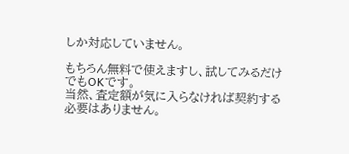しか対応していません。

もちろん無料で使えますし、試してみるだけでもOKです。
当然、査定額が気に入らなければ契約する必要はありません。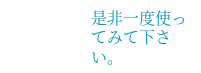是非一度使ってみて下さい。